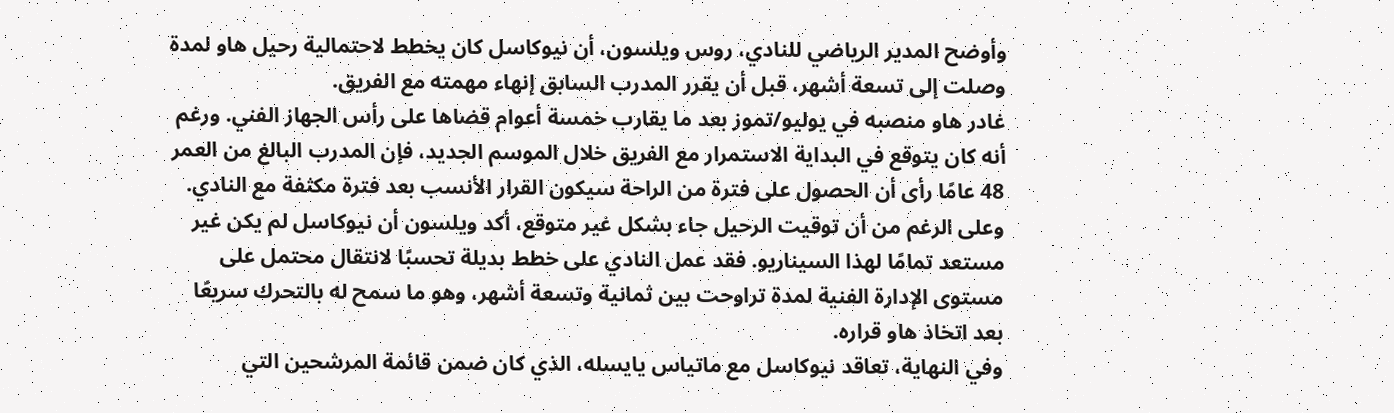وأوضح المدير الرياضي للنادي، روس ويلسون، أن نيوكاسل كان يخطط لاحتمالية رحيل هاو لمدة وصلت إلى تسعة أشهر، قبل أن يقرر المدرب السابق إنهاء مهمته مع الفريق.
غادر هاو منصبه في يوليو/تموز بعد ما يقارب خمسة أعوام قضاها على رأس الجهاز الفني. ورغم أنه كان يتوقع في البداية الاستمرار مع الفريق خلال الموسم الجديد، فإن المدرب البالغ من العمر 48 عامًا رأى أن الحصول على فترة من الراحة سيكون القرار الأنسب بعد فترة مكثفة مع النادي.
وعلى الرغم من أن توقيت الرحيل جاء بشكل غير متوقع، أكد ويلسون أن نيوكاسل لم يكن غير مستعد تمامًا لهذا السيناريو. فقد عمل النادي على خطط بديلة تحسبًا لانتقال محتمل على مستوى الإدارة الفنية لمدة تراوحت بين ثمانية وتسعة أشهر، وهو ما سمح له بالتحرك سريعًا بعد اتخاذ هاو قراره.
وفي النهاية، تعاقد نيوكاسل مع ماتياس يايسله، الذي كان ضمن قائمة المرشحين التي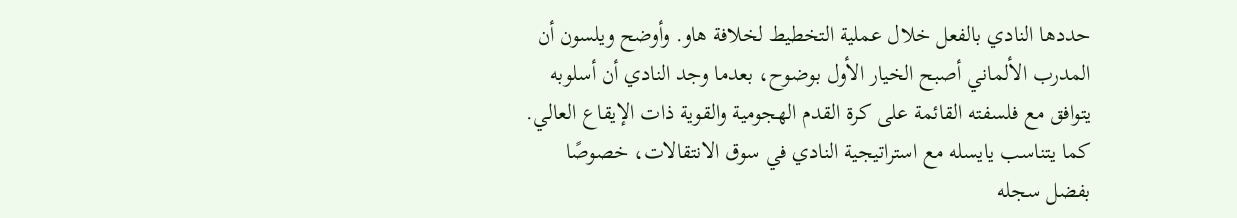حددها النادي بالفعل خلال عملية التخطيط لخلافة هاو. وأوضح ويلسون أن المدرب الألماني أصبح الخيار الأول بوضوح، بعدما وجد النادي أن أسلوبه يتوافق مع فلسفته القائمة على كرة القدم الهجومية والقوية ذات الإيقاع العالي.
كما يتناسب يايسله مع استراتيجية النادي في سوق الانتقالات، خصوصًا بفضل سجله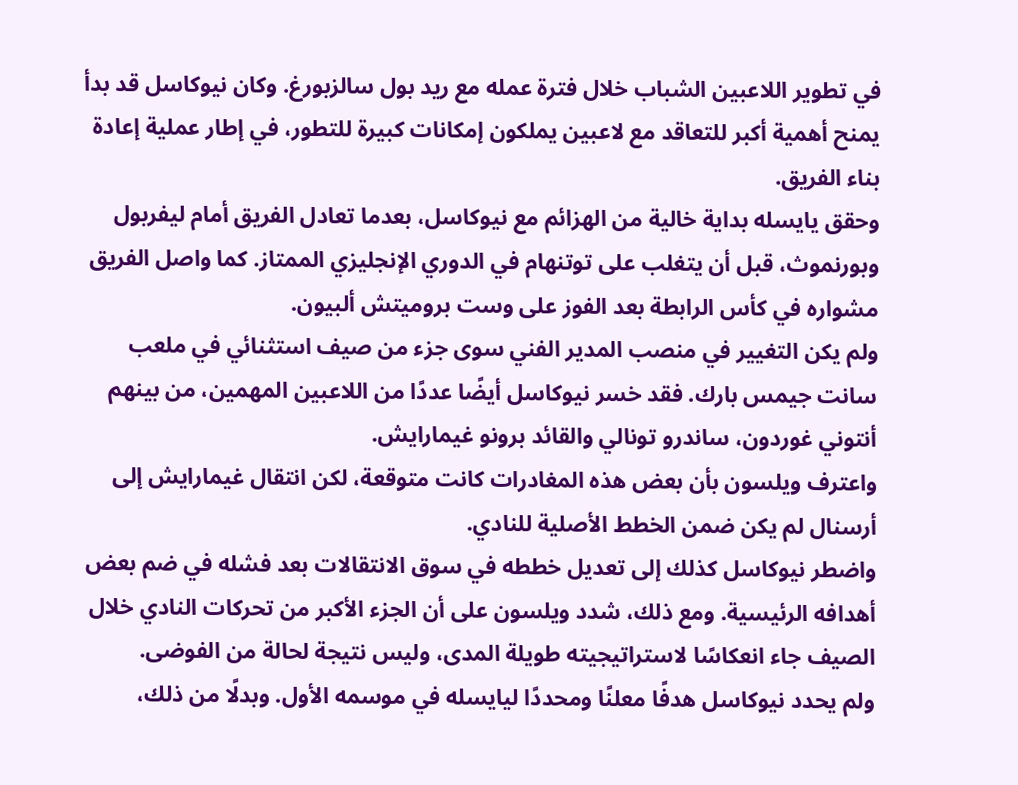في تطوير اللاعبين الشباب خلال فترة عمله مع ريد بول سالزبورغ. وكان نيوكاسل قد بدأ يمنح أهمية أكبر للتعاقد مع لاعبين يملكون إمكانات كبيرة للتطور، في إطار عملية إعادة بناء الفريق.
وحقق يايسله بداية خالية من الهزائم مع نيوكاسل، بعدما تعادل الفريق أمام ليفربول وبورنموث، قبل أن يتغلب على توتنهام في الدوري الإنجليزي الممتاز. كما واصل الفريق مشواره في كأس الرابطة بعد الفوز على وست بروميتش ألبيون.
ولم يكن التغيير في منصب المدير الفني سوى جزء من صيف استثنائي في ملعب سانت جيمس بارك. فقد خسر نيوكاسل أيضًا عددًا من اللاعبين المهمين، من بينهم أنتوني غوردون، ساندرو تونالي والقائد برونو غيمارايش.
واعترف ويلسون بأن بعض هذه المغادرات كانت متوقعة، لكن انتقال غيمارايش إلى أرسنال لم يكن ضمن الخطط الأصلية للنادي.
واضطر نيوكاسل كذلك إلى تعديل خططه في سوق الانتقالات بعد فشله في ضم بعض أهدافه الرئيسية. ومع ذلك، شدد ويلسون على أن الجزء الأكبر من تحركات النادي خلال الصيف جاء انعكاسًا لاستراتيجيته طويلة المدى، وليس نتيجة لحالة من الفوضى.
ولم يحدد نيوكاسل هدفًا معلنًا ومحددًا ليايسله في موسمه الأول. وبدلًا من ذلك،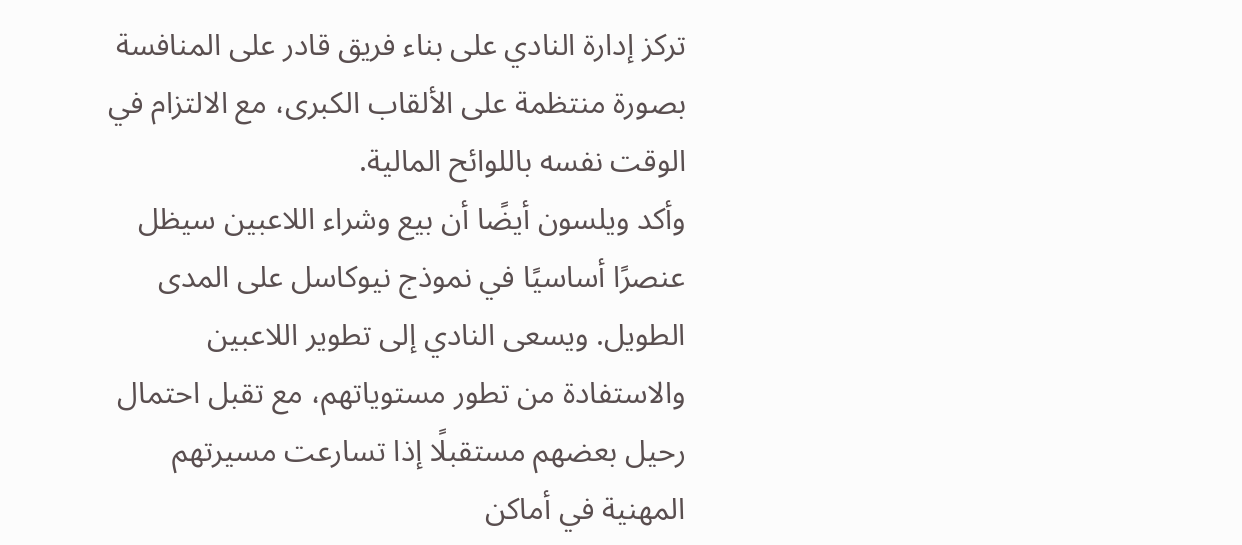تركز إدارة النادي على بناء فريق قادر على المنافسة بصورة منتظمة على الألقاب الكبرى، مع الالتزام في الوقت نفسه باللوائح المالية.
وأكد ويلسون أيضًا أن بيع وشراء اللاعبين سيظل عنصرًا أساسيًا في نموذج نيوكاسل على المدى الطويل. ويسعى النادي إلى تطوير اللاعبين والاستفادة من تطور مستوياتهم، مع تقبل احتمال رحيل بعضهم مستقبلًا إذا تسارعت مسيرتهم المهنية في أماكن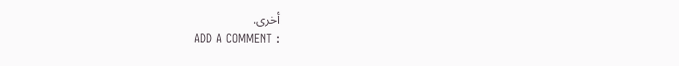أخرى.
ADD A COMMENT :